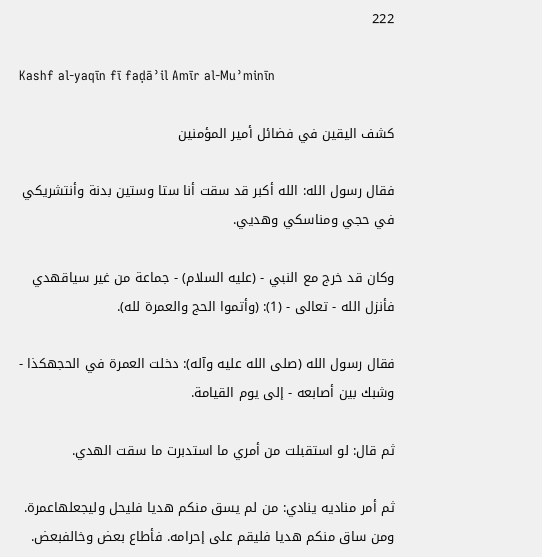222

Kashf al-yaqīn fī faḍāʾil Amīr al-Muʾminīn

كشف اليقين في فضائل أمير المؤمنين

فقال رسول الله: الله أكبر قد سقت أنا ستا وستين بدنة وأنتشريكي في حجي ومناسكي وهديي.

وكان قد خرج مع النبي - (عليه السلام) - جماعة من غير سياقهدي فأنزل الله - تعالى - (1): (وأتموا الحج والعمرة لله).

فقال رسول الله (صلى الله عليه وآله): دخلت العمرة في الحجهكذا - وشبك بين أصابعه - إلى يوم القيامة.

ثم قال: لو استقبلت من أمري ما استدبرت ما سقت الهدي.

ثم أمر مناديه ينادي: من لم يسق منكم هديا فليحل وليجعلهاعمرة. ومن ساق منكم هديا فليقم على إحرامه. فأطاع بعض وخالفبعض.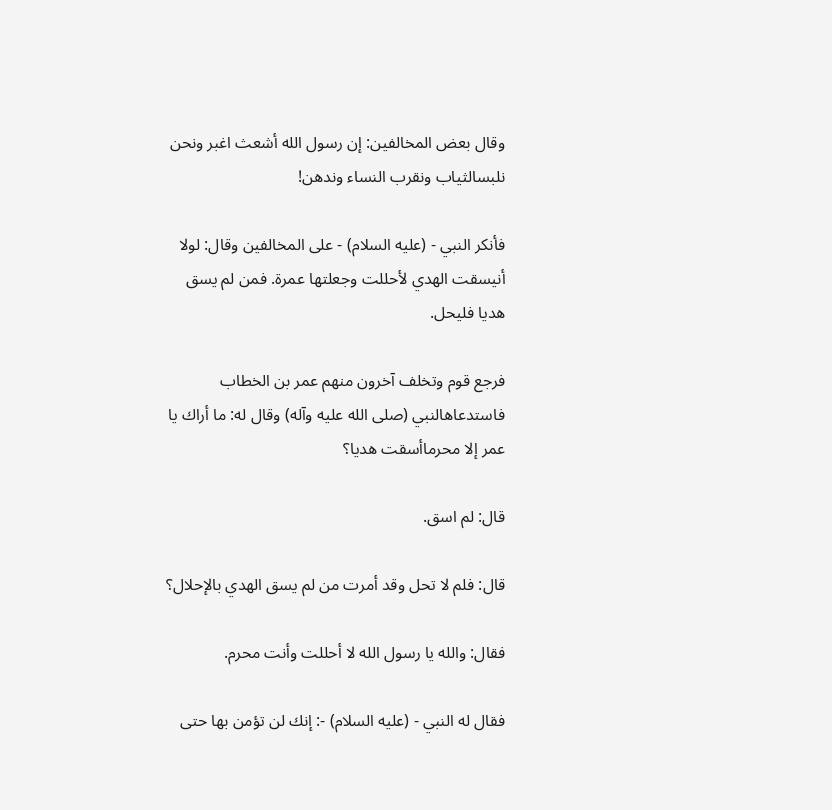وقال بعض المخالفين: إن رسول الله أشعث اغبر ونحن نلبسالثياب ونقرب النساء وندهن!

فأنكر النبي - (عليه السلام) - على المخالفين وقال: لولا أنيسقت الهدي لأحللت وجعلتها عمرة. فمن لم يسق هديا فليحل.

فرجع قوم وتخلف آخرون منهم عمر بن الخطاب فاستدعاهالنبي (صلى الله عليه وآله) وقال له: ما أراك يا عمر إلا محرماأسقت هديا؟

قال: لم اسق.

قال: فلم لا تحل وقد أمرت من لم يسق الهدي بالإحلال؟

فقال: والله يا رسول الله لا أحللت وأنت محرم.

فقال له النبي - (عليه السلام) -: إنك لن تؤمن بها حتى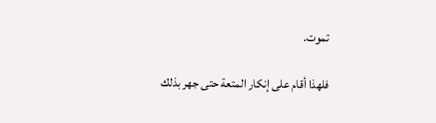تموت.

فلهذا أقام على إنكار المتعة حتى جهر بذلك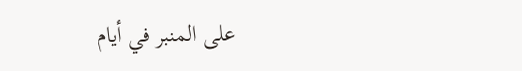على المنبر في أيام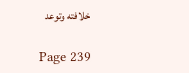خلافته وتوعد

Page 239